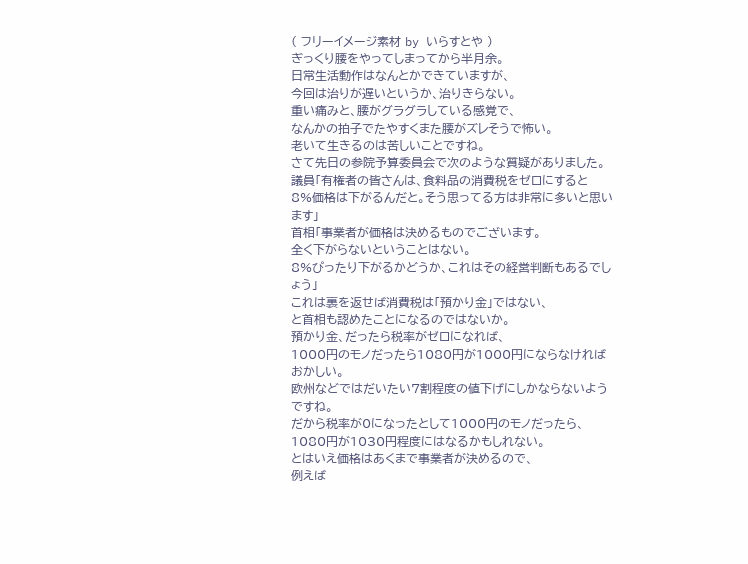( フリーイメージ素材 by いらすとや )
ぎっくり腰をやってしまってから半月余。
日常生活動作はなんとかできていますが、
今回は治りが遅いというか、治りきらない。
重い痛みと、腰がグラグラしている感覚で、
なんかの拍子でたやすくまた腰がズレそうで怖い。
老いて生きるのは苦しいことですね。
さて先日の参院予算委員会で次のような質疑がありました。
議員「有権者の皆さんは、食料品の消費税をゼロにすると
8%価格は下がるんだと。そう思ってる方は非常に多いと思います」
首相「事業者が価格は決めるものでございます。
全く下がらないということはない。
8%ぴったり下がるかどうか、これはその経営判断もあるでしょう」
これは裏を返せば消費税は「預かり金」ではない、
と首相も認めたことになるのではないか。
預かり金、だったら税率がゼロになれば、
1000円のモノだったら1080円が1000円にならなければおかしい。
欧州などではだいたい7割程度の値下げにしかならないようですね。
だから税率が0になったとして1000円のモノだったら、
1080円が1030円程度にはなるかもしれない。
とはいえ価格はあくまで事業者が決めるので、
例えば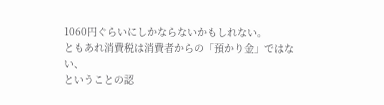1060円ぐらいにしかならないかもしれない。
ともあれ消費税は消費者からの「預かり金」ではない、
ということの認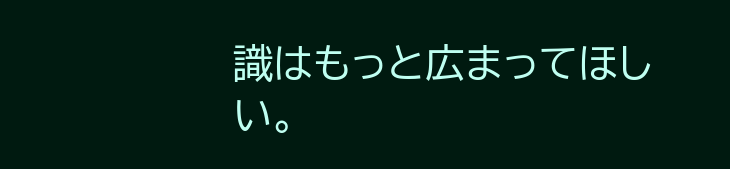識はもっと広まってほしい。